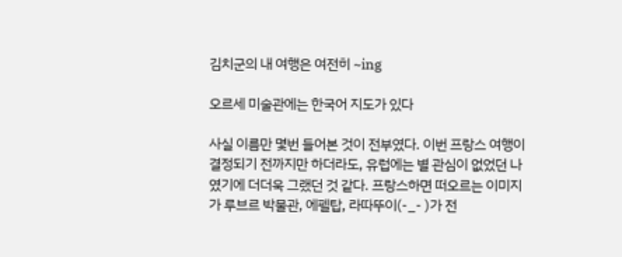김치군의 내 여행은 여전히 ~ing

오르세 미술관에는 한국어 지도가 있다

사실 이름만 몇번 들어본 것이 전부였다. 이번 프랑스 여행이 결정되기 전까지만 하더라도, 유럽에는 별 관심이 없었던 나였기에 더더욱 그랬던 것 같다. 프랑스하면 떠오르는 이미지가 루브르 박물관, 에펠탑, 라따뚜이(-_- )가 전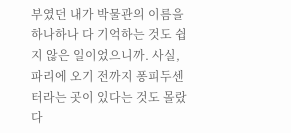부였던 내가 박물관의 이름을 하나하나 다 기억하는 것도 쉽지 않은 일이었으니까. 사실, 파리에 오기 전까지 퐁피두센터라는 곳이 있다는 것도 몰랐다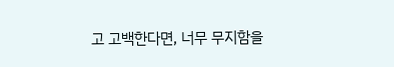고 고백한다면, 너무 무지함을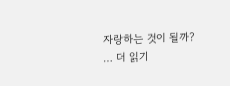자랑하는 것이 될까? … 더 읽기